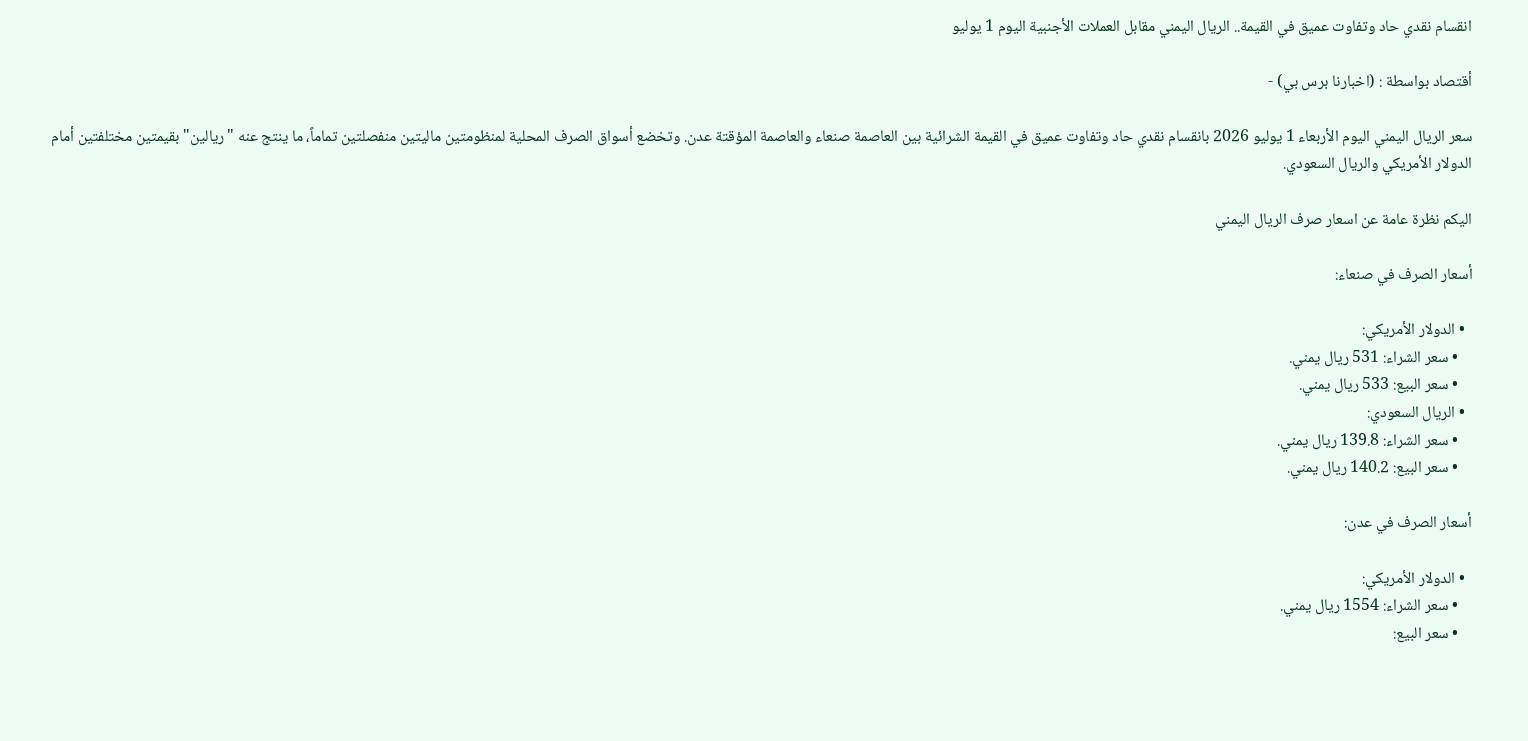انقسام نقدي حاد وتفاوت عميق في القيمة.. الريال اليمني مقابل العملات الأجنبية اليوم 1 يوليو

أقتصاد بواسطة : (اخبارنا برس بي) -

سعر الريال اليمني اليوم الأربعاء 1 يوليو 2026 بانقسام نقدي حاد وتفاوت عميق في القيمة الشرائية بين العاصمة صنعاء والعاصمة المؤقتة عدن. وتخضع أسواق الصرف المحلية لمنظومتين ماليتين منفصلتين تماماً، ما ينتج عنه "ريالين" بقيمتين مختلفتين أمام الدولار الأمريكي والريال السعودي.

اليكم نظرة عامة عن اسعار صرف الريال اليمني

أسعار الصرف في صنعاء:

  • الدولار الأمريكي:
    • سعر الشراء: 531 ريال يمني.
    • سعر البيع: 533 ريال يمني.
  • الريال السعودي:
    • سعر الشراء: 139.8 ريال يمني.
    • سعر البيع: 140.2 ريال يمني.

أسعار الصرف في عدن:

  • الدولار الأمريكي:
    • سعر الشراء: 1554 ريال يمني.
    • سعر البيع: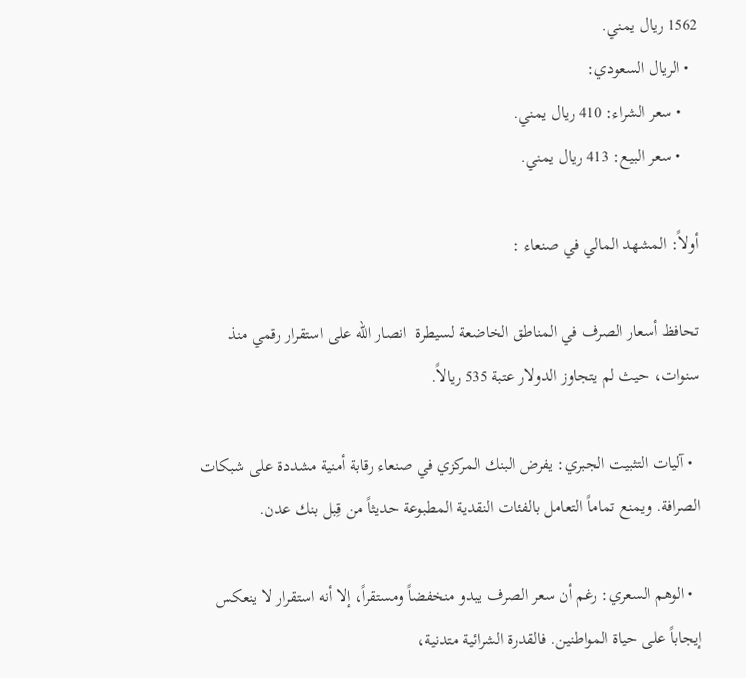1562 ريال يمني.
  • الريال السعودي:
    • سعر الشراء: 410 ريال يمني.
    • سعر البيع: 413 ريال يمني.

أولاً: المشهد المالي في صنعاء :

تحافظ أسعار الصرف في المناطق الخاضعة لسيطرة  انصار الله على استقرار رقمي منذ سنوات، حيث لم يتجاوز الدولار عتبة 535 ريالاً.

  • آليات التثبيت الجبري: يفرض البنك المركزي في صنعاء رقابة أمنية مشددة على شبكات الصرافة. ويمنع تماماً التعامل بالفئات النقدية المطبوعة حديثاً من قِبل بنك عدن.

  • الوهم السعري: رغم أن سعر الصرف يبدو منخفضاً ومستقراً، إلا أنه استقرار لا ينعكس إيجاباً على حياة المواطنين. فالقدرة الشرائية متدنية،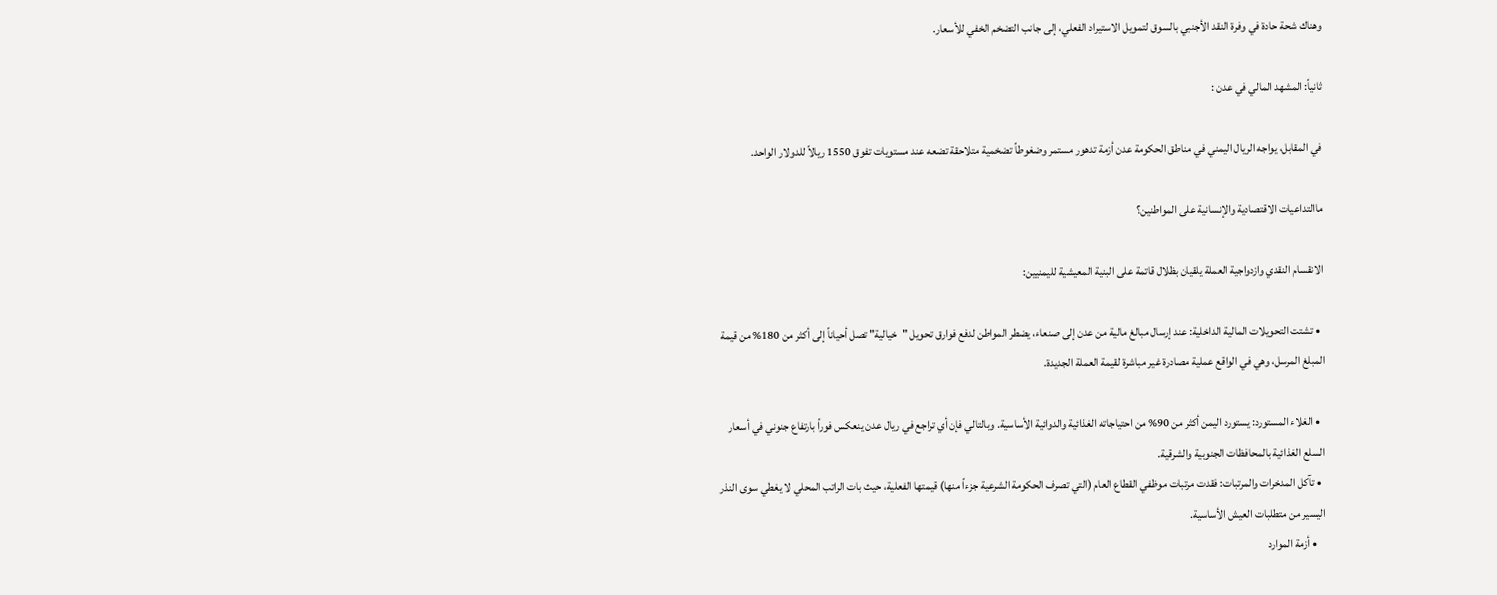وهناك شحة حادة في وفرة النقد الأجنبي بالسوق لتمويل الاستيراد الفعلي، إلى جانب التضخم الخفي للأسعار.

ثانياً: المشهد المالي في عدن :

في المقابل، يواجه الريال اليمني في مناطق الحكومة عدن أزمة تدهور مستمر وضغوطاً تضخمية متلاحقة تضعه عند مستويات تفوق 1550 ريالاً للدولار الواحد.

ماالتداعيات الاقتصادية والإنسانية على المواطنين؟

الانقسام النقدي وازدواجية العملة يلقيان بظلال قاتمة على البنية المعيشية لليمنيين:

  • تشتت التحويلات المالية الداخلية: عند إرسال مبالغ مالية من عدن إلى صنعاء، يضطر المواطن لدفع فوارق تحويل "خيالية" تصل أحياناً إلى أكثر من 180% من قيمة المبلغ المرسل، وهي في الواقع عملية مصادرة غير مباشرة لقيمة العملة الجديدة.

  • الغلاء المستورد: يستورد اليمن أكثر من 90% من احتياجاته الغذائية والدوائية الأساسية. وبالتالي فإن أي تراجع في ريال عدن ينعكس فوراً بارتفاع جنوني في أسعار السلع الغذائية بالمحافظات الجنوبية والشرقية.
  • تآكل المدخرات والمرتبات: فقدت مرتبات موظفي القطاع العام (التي تصرف الحكومة الشرعية جزءاً منها) قيمتها الفعلية، حيث بات الراتب المحلي لا يغطي سوى النذر اليسير من متطلبات العيش الأساسية.
    • أزمة الموارد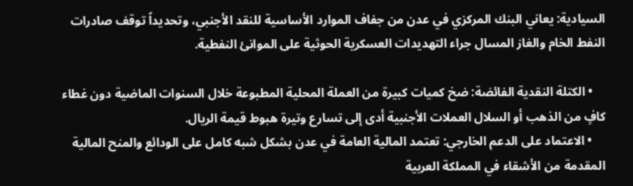السيادية: يعاني البنك المركزي في عدن من جفاف الموارد الأساسية للنقد الأجنبي، وتحديداً توقف صادرات النفط الخام والغاز المسال جراء التهديدات العسكرية الحوثية على الموانئ النفطية.

    • الكتلة النقدية الفائضة: ضخ كميات كبيرة من العملة المحلية المطبوعة خلال السنوات الماضية دون غطاء كافٍ من الذهب أو السلال العملات الأجنبية أدى إلى تسارع وتيرة هبوط قيمة الريال.
    • الاعتماد على الدعم الخارجي: تعتمد المالية العامة في عدن بشكل شبه كامل على الودائع والمنح المالية المقدمة من الأشقاء في المملكة العربية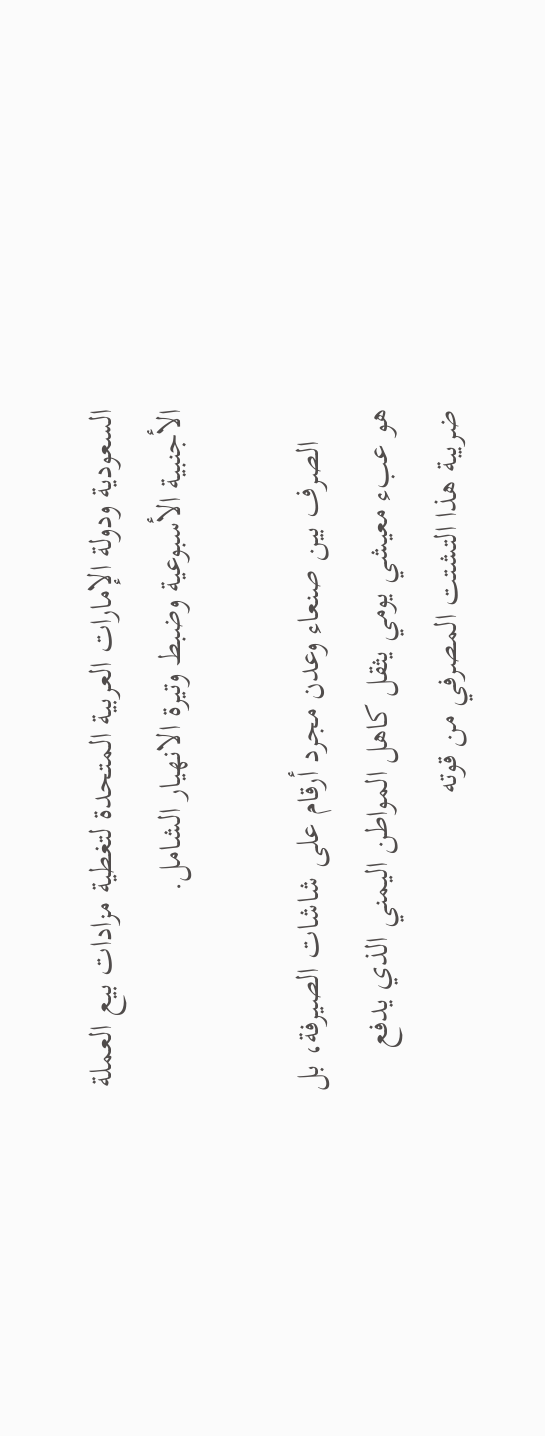السعودية ودولة الإمارات العربية المتحدة لتغطية مزادات بيع العملة الأجنبية الأسبوعية وضبط وتيرة الانهيار الشامل.

    الصرف بين صنعاء وعدن مجرد أرقام على شاشات الصيرفة، بل هو عبء معيشي يومي يثقل كاهل المواطن اليمني الذي يدفع ضريبة هذا التشتت المصرفي من قوته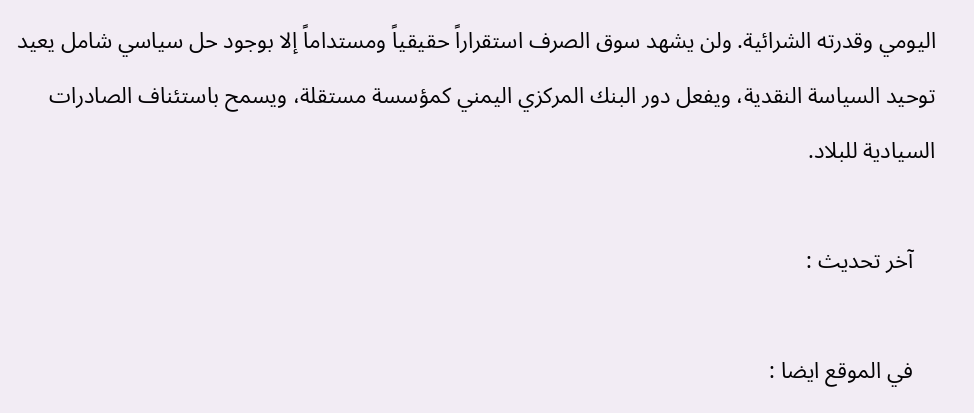اليومي وقدرته الشرائية. ولن يشهد سوق الصرف استقراراً حقيقياً ومستداماً إلا بوجود حل سياسي شامل يعيد توحيد السياسة النقدية، ويفعل دور البنك المركزي اليمني كمؤسسة مستقلة، ويسمح باستئناف الصادرات السيادية للبلاد.

    آخر تحديث :

    في الموقع ايضا :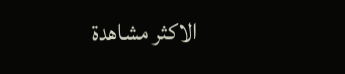الاكثر مشاهدة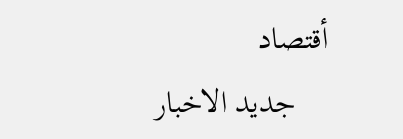أقتصاد
    جديد الاخبار